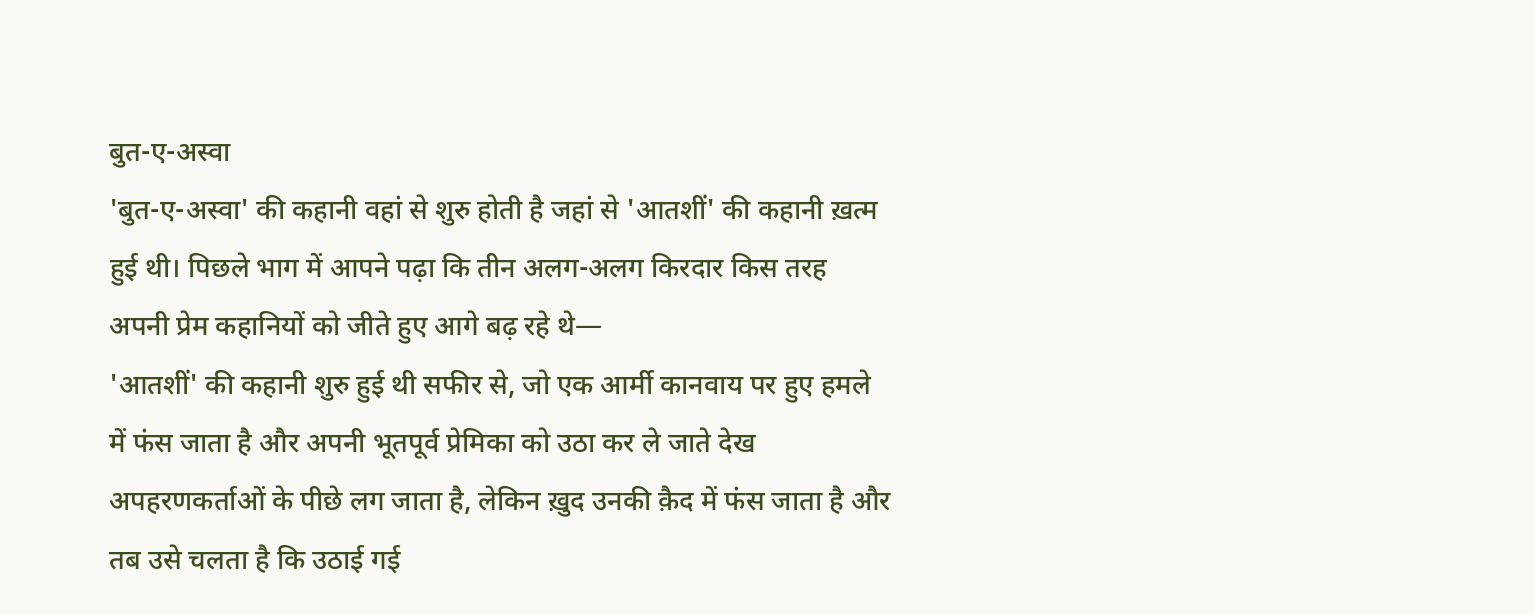बुत-ए-अस्वा
'बुत-ए-अस्वा' की कहानी वहां से शुरु होती है जहां से 'आतशीं' की कहानी ख़त्म हुई थी। पिछले भाग में आपने पढ़ा कि तीन अलग-अलग किरदार किस तरह अपनी प्रेम कहानियों को जीते हुए आगे बढ़ रहे थे—
'आतशीं' की कहानी शुरु हुई थी सफीर से, जो एक आर्मी कानवाय पर हुए हमले में फंस जाता है और अपनी भूतपूर्व प्रेमिका को उठा कर ले जाते देख अपहरणकर्ताओं के पीछे लग जाता है, लेकिन ख़ुद उनकी क़ैद में फंस जाता है और तब उसे चलता है कि उठाई गई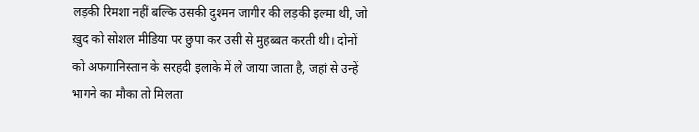लड़की रिमशा नहीं बल्कि उसकी दुश्मन जागीर की लड़की इल्मा थी, जो ख़ुद को सोशल मीडिया पर छुपा कर उसी से मुहब्बत करती थी। दोनों को अफगानिस्तान के सरहदी इलाके में ले जाया जाता है, जहां से उन्हें भागने का मौका तो मिलता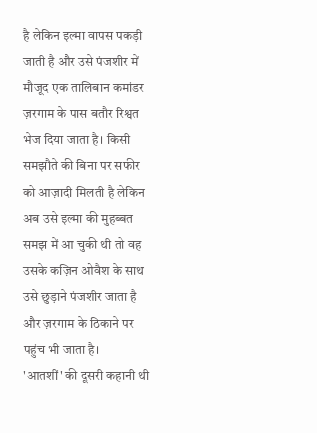है लेकिन इल्मा वापस पकड़ी जाती है और उसे पंजशीर में मौजूद एक तालिबान कमांडर ज़रगाम के पास बतौर रिश्वत भेज दिया जाता है। किसी समझौते की बिना पर सफीर को आज़ादी मिलती है लेकिन अब उसे इल्मा की मुहब्बत समझ में आ चुकी थी तो वह उसके कज़िन ओवैश के साथ उसे छुड़ाने पंजशीर जाता है और ज़रगाम के ठिकाने पर पहुंच भी जाता है।
'आतशीं' की दूसरी कहानी थी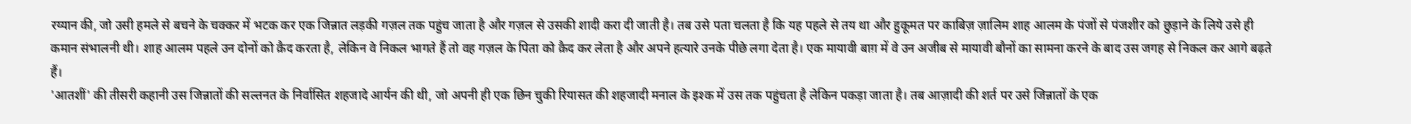रय्यान की, जो उसी हमले से बचने के चक्कर में भटक कर एक जिन्नात लड़की गज़ल तक पहुंच जाता है और गज़ल से उसकी शादी करा दी जाती है। तब उसे पता चलता है कि यह पहले से तय था और हुकूमत पर काबिज़ ज़ालिम शाह आलम के पंजों से पंजशीर को छुड़ाने के लिये उसे ही कमान संभालनी थी। शाह आलम पहले उन दोनों को क़ैद करता है, लेकिन वे निकल भागते हैं तो वह गज़ल के पिता को क़ैद कर लेता है और अपने हत्यारे उनके पीछे लगा देता है। एक मायावी बाग़ में वे उन अजीब से मायावी बौनों का सामना करने के बाद उस जगह से निकल कर आगे बढ़ते हैं।
'आतशीं' की तीसरी कहानी उस जिन्नातों की सल्तनत के निर्वासित शहजादे आर्यन की थी, जो अपनी ही एक छिन चुकी रियासत की शहजादी मनाल के इश्क में उस तक पहुंचता है लेकिन पकड़ा जाता है। तब आज़ादी की शर्त पर उसे जिन्नातों के एक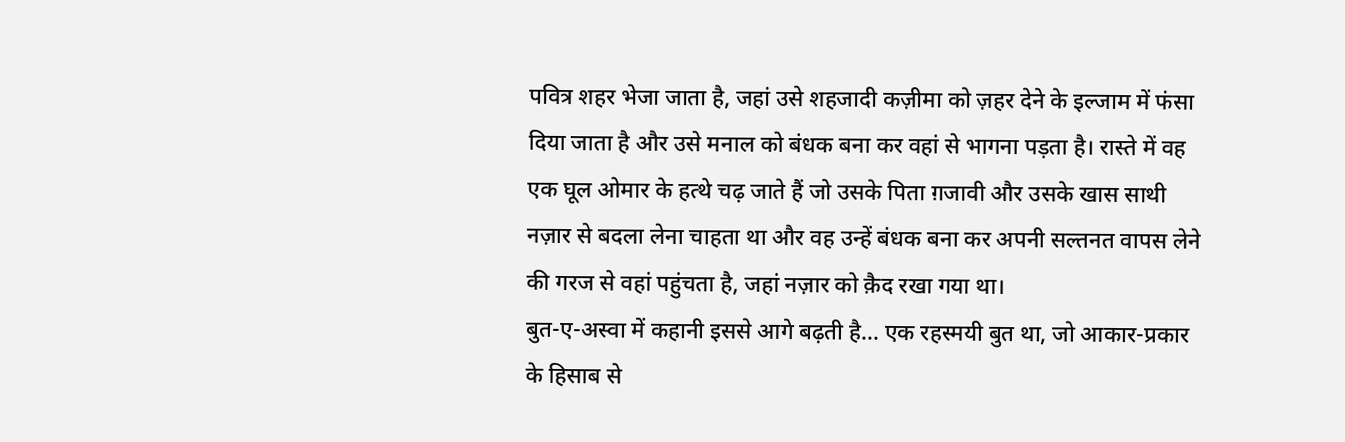पवित्र शहर भेजा जाता है, जहां उसे शहजादी कज़ीमा को ज़हर देने के इल्जाम में फंसा दिया जाता है और उसे मनाल को बंधक बना कर वहां से भागना पड़ता है। रास्ते में वह एक घूल ओमार के हत्थे चढ़ जाते हैं जो उसके पिता ग़जावी और उसके खास साथी नज़ार से बदला लेना चाहता था और वह उन्हें बंधक बना कर अपनी सल्तनत वापस लेने की गरज से वहां पहुंचता है, जहां नज़ार को क़ैद रखा गया था।
बुत-ए-अस्वा में कहानी इससे आगे बढ़ती है... एक रहस्मयी बुत था, जो आकार-प्रकार के हिसाब से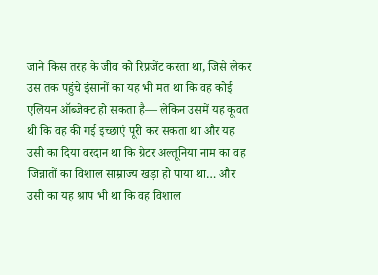जाने किस तरह के जीव को रिप्रजेंट करता था, जिसे लेकर उस तक पहुंचे इंसानों का यह भी मत था कि वह कोई एलियन ऑब्जेक्ट हो सकता है— लेकिन उसमें यह कूवत थी कि वह की गई इच्छाएं पूरी कर सकता था और यह उसी का दिया वरदान था कि ग्रेटर अल्तूनिया नाम का वह जिन्नातों का विशाल साम्राज्य खड़ा हो पाया था… और उसी का यह श्राप भी था कि वह विशाल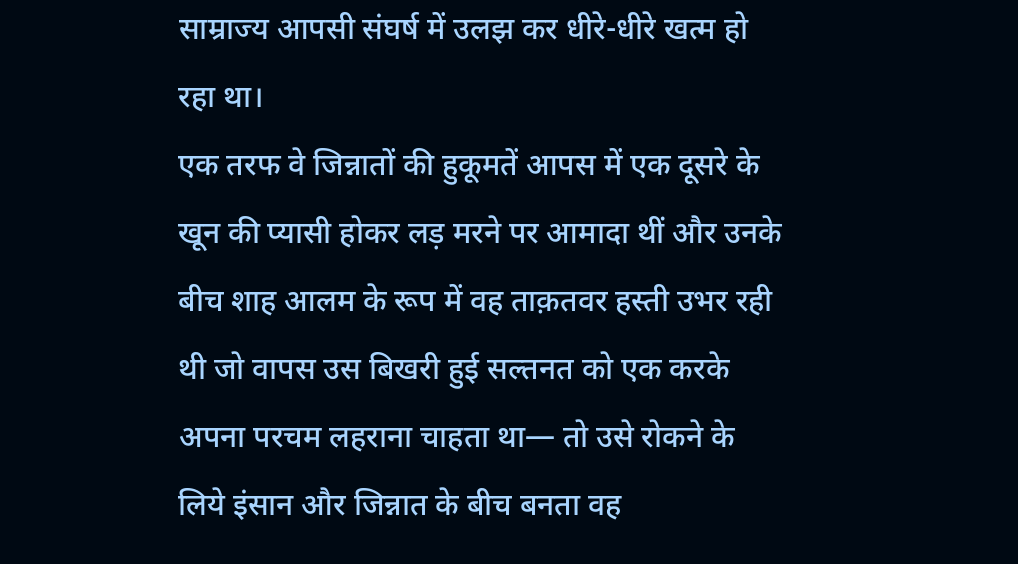साम्राज्य आपसी संघर्ष में उलझ कर धीरे-धीरे खत्म हो रहा था।
एक तरफ वे जिन्नातों की हुकूमतें आपस में एक दूसरे के खून की प्यासी होकर लड़ मरने पर आमादा थीं और उनके बीच शाह आलम के रूप में वह ताक़तवर हस्ती उभर रही थी जो वापस उस बिखरी हुई सल्तनत को एक करके अपना परचम लहराना चाहता था— तो उसे रोकने के लिये इंसान और जिन्नात के बीच बनता वह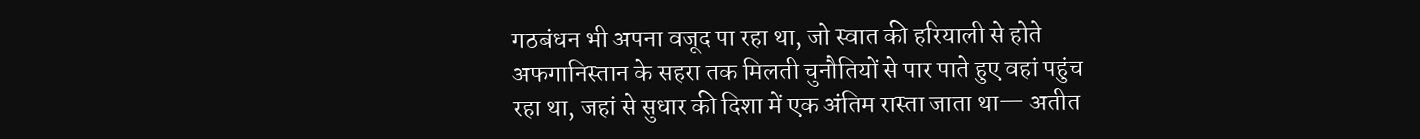गठबंधन भी अपना वजूद पा रहा था, जो स्वात की हरियाली से होते अफगानिस्तान के सहरा तक मिलती चुनौतियों से पार पाते हुए वहां पहुंच रहा था, जहां से सुधार की दिशा में एक अंतिम रास्ता जाता था— अतीत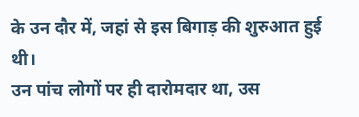के उन दौर में, जहां से इस बिगाड़ की शुरुआत हुई थी।
उन पांच लोगों पर ही दारोमदार था, उस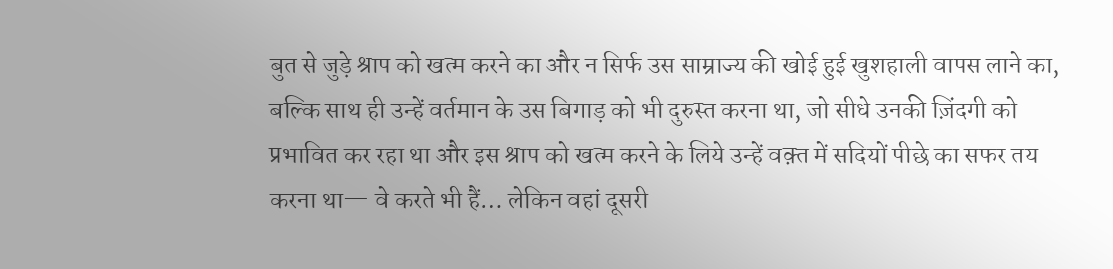बुत से जुड़े श्राप को खत्म करने का और न सिर्फ उस साम्राज्य की खोई हुई खुशहाली वापस लाने का, बल्कि साथ ही उन्हें वर्तमान के उस बिगाड़ को भी दुरुस्त करना था, जो सीधे उनकी ज़िंदगी को प्रभावित कर रहा था और इस श्राप को खत्म करने के लिये उन्हें वक़्त में सदियों पीछे का सफर तय करना था— वे करते भी हैं… लेकिन वहां दूसरी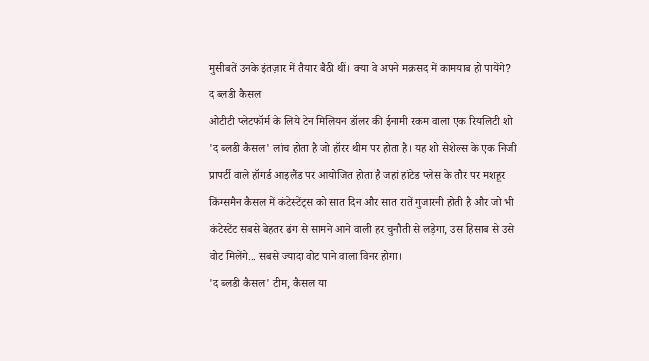मुसीबतें उनके इंतज़ार में तैयार बैठी थीं। क्या वे अपने मक़सद में कामयाब हो पायेंगे?
द ब्लडी कैसल
ओटीटी प्लेटफॉर्म के लिये टेन मिलियन डॉलर की ईनामी रकम वाला एक रियलिटी शो 'द ब्लडी कैसल' लांच होता है जो हॉरर थीम पर होता है। यह शो सेशेल्स के एक निजी प्रापर्टी वाले हॉगर्ड आइलैंड पर आयोजित होता है जहां हांटेड प्लेस के तौर पर मशहूर किंग्समैन कैसल में कंटेस्टेंट्स को सात दिन और सात रातें गुजारनी होती है और जो भी कंटेस्टेंट सबसे बेहतर ढंग से सामने आने वाली हर चुनौती से लड़ेगा, उस हिसाब से उसे वोट मिलेंगे... सबसे ज्यादा वोट पाने वाला विनर होगा।
'द ब्लडी कैसल' टीम, कैसल या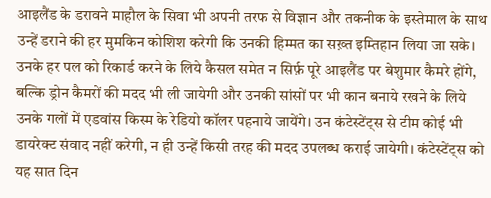आइलैंड के डरावने माहौल के सिवा भी अपनी तरफ से विज्ञान और तकनीक के इस्तेमाल के साथ उन्हें डराने की हर मुमकिन कोशिश करेगी कि उनकी हिम्मत का सख़्त इम्तिहान लिया जा सके। उनके हर पल को रिकार्ड करने के लिये कैसल समेत न सिर्फ़ पूरे आइलैंड पर बेशुमार कैमरे होंगे, बल्कि ड्रोन कैमरों की मदद भी ली जायेगी और उनकी सांसों पर भी कान बनाये रखने के लिये उनके गलों में एडवांस किस्म के रेडियो कॉलर पहनाये जायेंगे। उन कंटेस्टेंट्स से टीम कोई भी डायरेक्ट संवाद नहीं करेगी, न ही उन्हें किसी तरह की मदद उपलब्ध कराई जायेगी। कंटेस्टेंट्स को यह सात दिन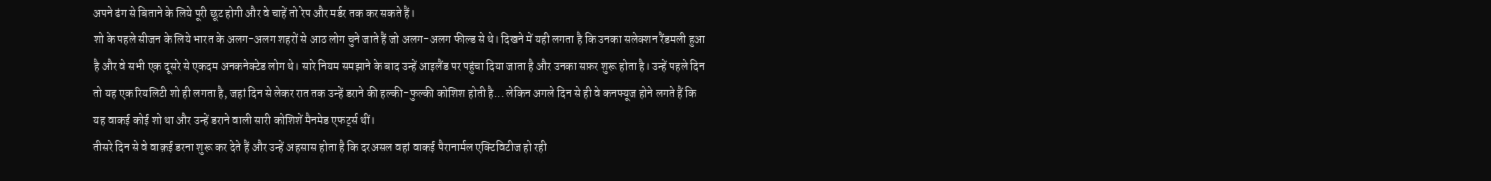अपने ढंग से बिताने के लिये पूरी छूट होगी और वे चाहें तो रेप और मर्डर तक कर सकते हैं।
शो के पहले सीजन के लिये भारत के अलग-अलग शहरों से आठ लोग चुने जाते हैं जो अलग-अलग फील्ड से थे। दिखने में यही लगता है कि उनका सलेक्शन रैंडमली हुआ है और वे सभी एक दूसरे से एकदम अनकनेक्टेड लोग थे। सारे नियम समझाने के बाद उन्हें आइलैंड पर पहुंचा दिया जाता है और उनका सफ़र शुरू होता है। उन्हें पहले दिन तो यह एक रियलिटी शो ही लगता है, जहां दिन से लेकर रात तक उन्हें डराने की हल्की-फुल्की कोशिश होती है... लेकिन अगले दिन से ही वे कनफ्यूज होने लगते हैं कि यह वाकई कोई शो था और उन्हें डराने वाली सारी कोशिशें मैनमेड एफर्ट्स थीं।
तीसरे दिन से वे वाक़ई डरना शुरू कर देते हैं और उन्हें अहसास होता है कि दरअसल वहां वाकई पैरानार्मल एक्टिविटीज हो रही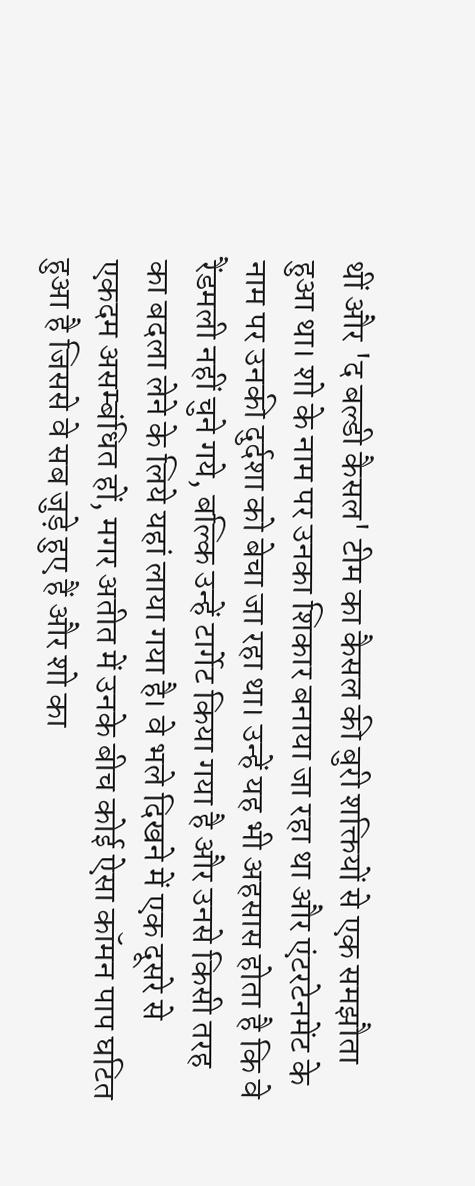थीं और 'द बल्डी कैसल' टीम का कैसल की बुरी शक्तियों से एक समझौता हुआ था। शो के नाम पर उनका शिकार बनाया जा रहा था और एंटरटेनमेंट के नाम पर उनकी दुर्दशा को बेचा जा रहा था। उन्हें यह भी अहसास होता है कि वे रैंडमली नहीं चुने गये, बल्कि उन्हें टार्गेट किया गया है और उनसे किसी तरह का बदला लेने के लिये यहां लाया गया है। वे भले दिखने में एक दूसरे से एकदम असम्बंधित हों, मगर अतीत में उनके बीच कोई ऐसा कॉमन पाप घटित हुआ है जिससे वे सब जुड़े हुए हैं और शो का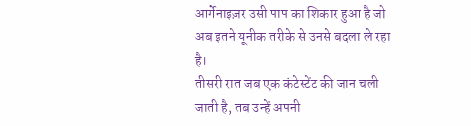आर्गेनाइज़र उसी पाप का शिकार हुआ है जो अब इतने यूनीक तरीके से उनसे बदला ले रहा है।
तीसरी रात जब एक कंटेस्टेंट की जान चली जाती है, तब उन्हें अपनी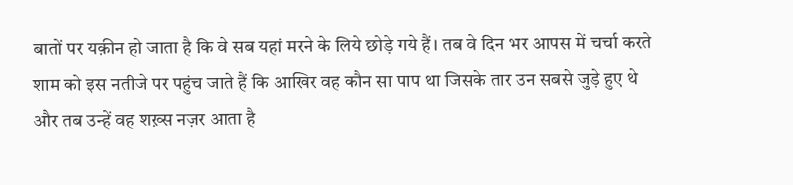बातों पर यक़ीन हो जाता है कि वे सब यहां मरने के लिये छोड़े गये हैं। तब वे दिन भर आपस में चर्चा करते शाम को इस नतीजे पर पहुंच जाते हैं कि आखिर वह कौन सा पाप था जिसके तार उन सबसे जुड़े हुए थे और तब उन्हें वह शख़्स नज़र आता है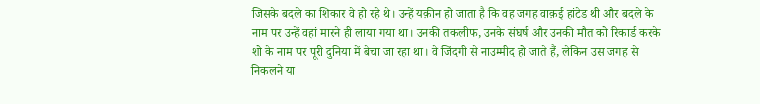जिसके बदले का शिकार वे हो रहे थे। उन्हें यक़ीन हो जाता है कि वह जगह वाक़ई हांटेड थी और बदले के नाम पर उन्हें वहां मारने ही लाया गया था। उनकी तकलीफ, उनके संघर्ष और उनकी मौत को रिकार्ड करके शो के नाम पर पूरी दुनिया में बेचा जा रहा था। वे जिंदगी से नाउम्मीद हो जाते हैं, लेकिन उस जगह से निकलने या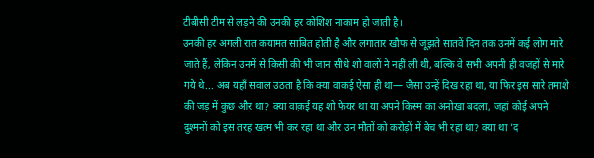टीबीसी टीम से लड़ने की उनकी हर कोशिश नाकाम हो जाती है।
उनकी हर अगली रात कयामत साबित होती है और लगातार खौफ से जूझते सातवें दिन तक उनमें कई लोग मारे जाते हैं, लेकिन उनमें से किसी की भी जान सीधे शो वालों ने नहीं ली थी, बल्कि वे सभी अपनी ही वजहों से मारे गये थे... अब यहाँ सवाल उठता है कि क्या वाकई ऐसा ही था— जैसा उन्हें दिख रहा था, या फिर इस सारे तमाशे की जड़ में कुछ और था? क्या वाक़ई यह शो फेयर था या अपने किस्म का अनोखा बदला, जहां कोई अपने दुश्मनों को इस तरह खत्म भी कर रहा था और उन मौतों को करोड़ों में बेच भी रहा था? क्या था 'द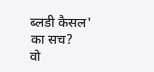ब्लडी कैसल' का सच?
वो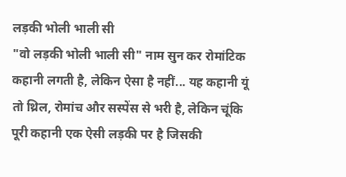लड़की भोली भाली सी
"वो लड़की भोली भाली सी" नाम सुन कर रोमांटिक कहानी लगती है, लेकिन ऐसा है नहीं... यह कहानी यूं तो थ्रिल, रोमांच और सस्पेंस से भरी है, लेकिन चूंकि पूरी कहानी एक ऐसी लड़की पर है जिसकी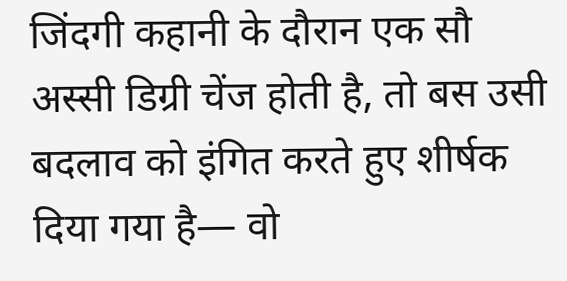जिंदगी कहानी के दौरान एक सौ अस्सी डिग्री चेंज होती है, तो बस उसी बदलाव को इंगित करते हुए शीर्षक दिया गया है— वो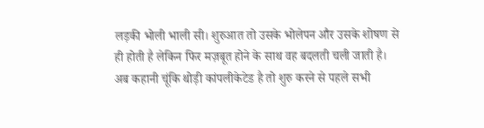लड़की भोली भाली सी। शुरुआत तो उसके भोलेपन और उसके शोषण से ही होती है लेकिन फिर मज़बूत होने के साथ वह बदलती चली जाती है।
अब कहानी चूंकि थोड़ी कांपलीकेटेड है तो शुरु करने से पहले सभी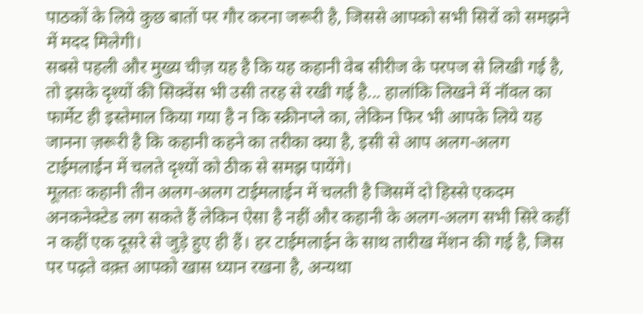पाठकों के लिये कुछ बातों पर गौर करना जरूरी है, जिससे आपको सभी सिरों को समझने में मदद मिलेगी।
सबसे पहली और मुख्य चीज़ यह है कि यह कहानी वेब सीरीज के परपज से लिखी गई है, तो इसके दृश्यों की सिक्वेंस भी उसी तरह से रखी गई है... हालांकि लिखने में नॉवल का फार्मेट ही इस्तेमाल किया गया है न कि स्क्रीनप्ले का, लेकिन फिर भी आपके लिये यह जानना ज़रूरी है कि कहानी कहने का तरीका क्या है, इसी से आप अलग-अलग टाईमलाईन में चलते दृश्यों को ठीक से समझ पायेंगे।
मूलतः कहानी तीन अलग-अलग टाईमलाईन में चलती है जिसमें दो हिस्से एकदम अनकनेक्टेड लग सकते हैं लेकिन ऐसा है नहीं और कहानी के अलग-अलग सभी सिरे कहीं न कहीं एक दूसरे से जुड़े हुए ही हैं। हर टाईमलाईन के साथ तारीख मेंशन की गई है, जिस पर पढ़ते वक़्त आपको खास ध्यान रखना है, अन्यथा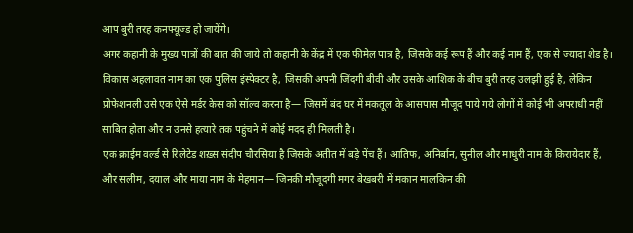आप बुरी तरह कनफ्यूज्ड हो जायेंगे।
अगर कहानी के मुख्य पात्रों की बात की जाये तो कहानी के केंद्र में एक फीमेल पात्र है, जिसके कई रूप हैं और कई नाम हैं, एक से ज्यादा शेड है। विकास अहलावत नाम का एक पुलिस इंस्पेक्टर है, जिसकी अपनी जिंदगी बीवी और उसके आशिक के बीच बुरी तरह उलझी हुई है, लेकिन प्रोफेशनली उसे एक ऐसे मर्डर केस को सॉल्व करना है— जिसमें बंद घर में मकतूल के आसपास मौजूद पाये गये लोगों में कोई भी अपराधी नहीं साबित होता और न उनसे हत्यारे तक पहुंचने में कोई मदद ही मिलती है।
एक क्राईम वर्ल्ड से रिलेटेड शख़्स संदीप चौरसिया है जिसके अतीत में बड़े पेंच हैं। आतिफ, अनिर्बान, सुनील और माधुरी नाम के किरायेदार हैं, और सलीम, दयाल और माया नाम के मेहमान— जिनकी मौजूदगी मगर बेखबरी में मकान मालकिन की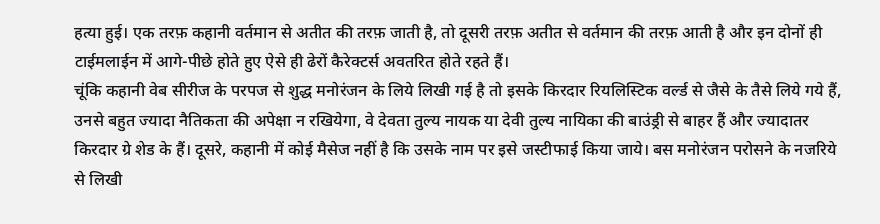हत्या हुई। एक तरफ़ कहानी वर्तमान से अतीत की तरफ़ जाती है, तो दूसरी तरफ़ अतीत से वर्तमान की तरफ़ आती है और इन दोनों ही टाईमलाईन में आगे-पीछे होते हुए ऐसे ही ढेरों कैरेक्टर्स अवतरित होते रहते हैं।
चूंकि कहानी वेब सीरीज के परपज से शुद्ध मनोरंजन के लिये लिखी गई है तो इसके किरदार रियलिस्टिक वर्ल्ड से जैसे के तैसे लिये गये हैं, उनसे बहुत ज्यादा नैतिकता की अपेक्षा न रखियेगा, वे देवता तुल्य नायक या देवी तुल्य नायिका की बाउंड्री से बाहर हैं और ज्यादातर किरदार ग्रे शेड के हैं। दूसरे, कहानी में कोई मैसेज नहीं है कि उसके नाम पर इसे जस्टीफाई किया जाये। बस मनोरंजन परोसने के नजरिये से लिखी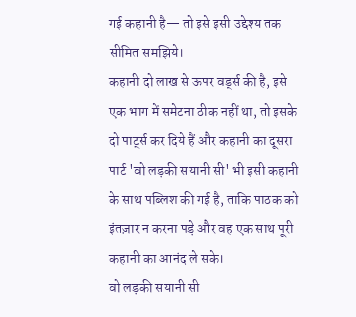गई कहानी है— तो इसे इसी उद्देश्य तक सीमित समझिये।
कहानी दो लाख से ऊपर वर्ड्स की है, इसे एक भाग में समेटना ठीक नहीं था, तो इसके दो पार्ट्स कर दिये हैं और कहानी का दूसरा पार्ट 'वो लड़की सयानी सी' भी इसी कहानी के साथ पब्लिश की गई है, ताकि पाठक को इंतज़ार न करना पड़े और वह एक साथ पूरी कहानी का आनंद ले सके।
वो लड़की सयानी सी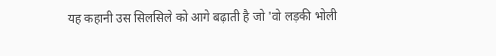यह कहानी उस सिलसिले को आगे बढ़ाती है जो 'वो लड़की भोली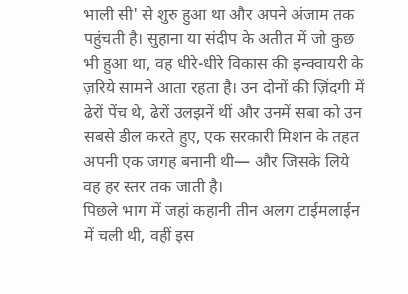भाली सी' से शुरु हुआ था और अपने अंजाम तक पहुंचती है। सुहाना या संदीप के अतीत में जो कुछ भी हुआ था, वह धीरे-धीरे विकास की इन्क्वायरी के ज़रिये सामने आता रहता है। उन दोनों की ज़िंदगी में ढेरों पेंच थे, ढेरों उलझनें थीं और उनमें सबा को उन सबसे डील करते हुए, एक सरकारी मिशन के तहत अपनी एक जगह बनानी थी— और जिसके लिये वह हर स्तर तक जाती है।
पिछले भाग में जहां कहानी तीन अलग टाईमलाईन में चली थी, वहीं इस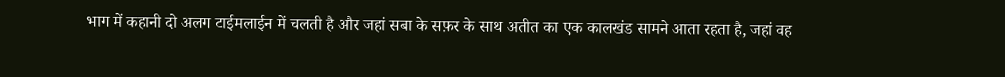भाग में कहानी दो अलग टाईमलाईन में चलती है और जहां सबा के सफ़र के साथ अतीत का एक कालखंड सामने आता रहता है, जहां वह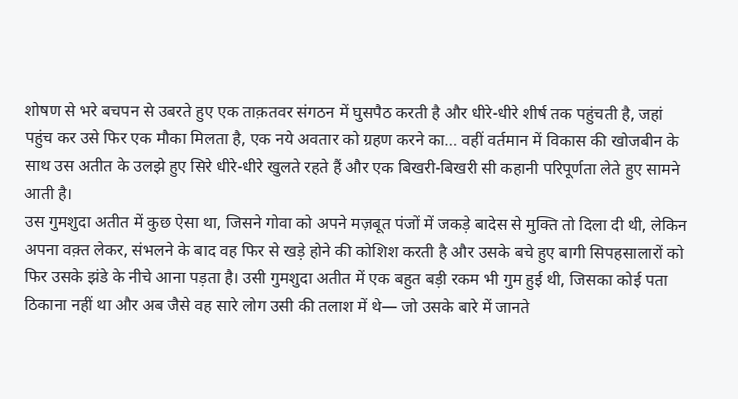शोषण से भरे बचपन से उबरते हुए एक ताक़तवर संगठन में घुसपैठ करती है और धीरे-धीरे शीर्ष तक पहुंचती है, जहां पहुंच कर उसे फिर एक मौका मिलता है, एक नये अवतार को ग्रहण करने का… वहीं वर्तमान में विकास की खोजबीन के साथ उस अतीत के उलझे हुए सिरे धीरे-धीरे खुलते रहते हैं और एक बिखरी-बिखरी सी कहानी परिपूर्णता लेते हुए सामने आती है।
उस गुमशुदा अतीत में कुछ ऐसा था, जिसने गोवा को अपने मज़बूत पंजों में जकड़े बादेस से मुक्ति तो दिला दी थी, लेकिन अपना वक़्त लेकर, संभलने के बाद वह फिर से खड़े होने की कोशिश करती है और उसके बचे हुए बागी सिपहसालारों को फिर उसके झंडे के नीचे आना पड़ता है। उसी गुमशुदा अतीत में एक बहुत बड़ी रकम भी गुम हुई थी, जिसका कोई पता ठिकाना नहीं था और अब जैसे वह सारे लोग उसी की तलाश में थे— जो उसके बारे में जानते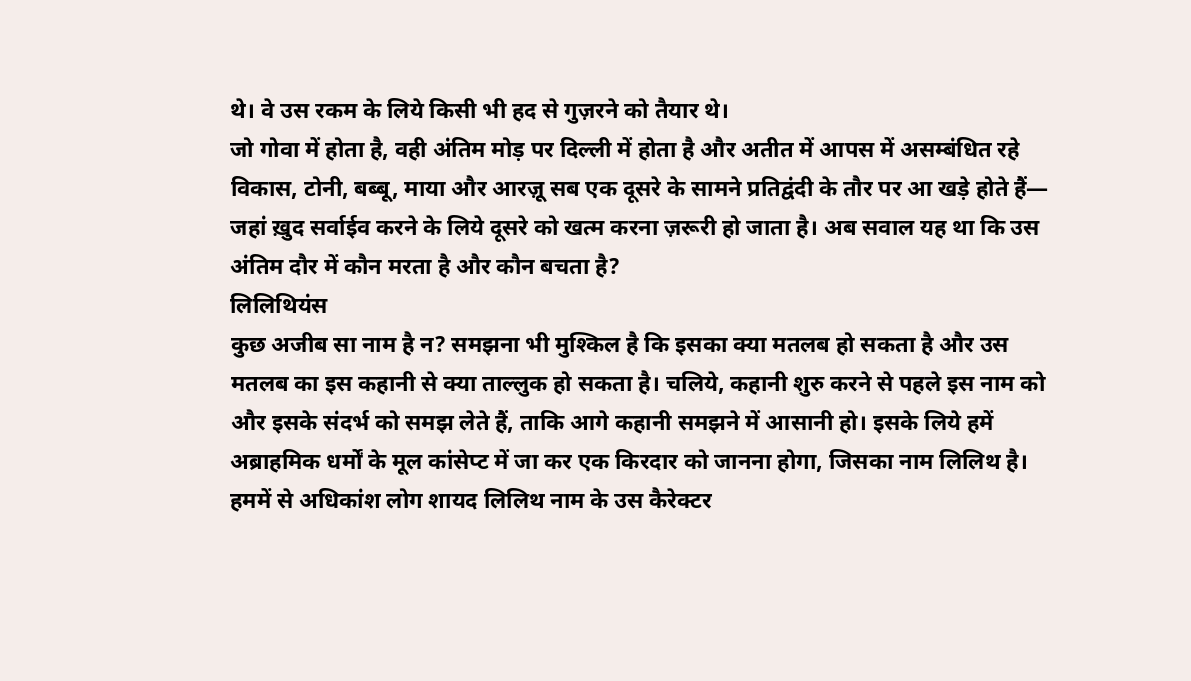थे। वे उस रकम के लिये किसी भी हद से गुज़रने को तैयार थे।
जो गोवा में होता है, वही अंतिम मोड़ पर दिल्ली में होता है और अतीत में आपस में असम्बंधित रहे विकास, टोनी, बब्बू, माया और आरज़ू सब एक दूसरे के सामने प्रतिद्वंदी के तौर पर आ खड़े होते हैं— जहां ख़ुद सर्वाईव करने के लिये दूसरे को खत्म करना ज़रूरी हो जाता है। अब सवाल यह था कि उस अंतिम दौर में कौन मरता है और कौन बचता है?
लिलिथियंस
कुछ अजीब सा नाम है न? समझना भी मुश्किल है कि इसका क्या मतलब हो सकता है और उस मतलब का इस कहानी से क्या ताल्लुक हो सकता है। चलिये, कहानी शुरु करने से पहले इस नाम को और इसके संदर्भ को समझ लेते हैं, ताकि आगे कहानी समझने में आसानी हो। इसके लिये हमें अब्राहमिक धर्मों के मूल कांसेप्ट में जा कर एक किरदार को जानना होगा, जिसका नाम लिलिथ है।
हममें से अधिकांश लोग शायद लिलिथ नाम के उस कैरेक्टर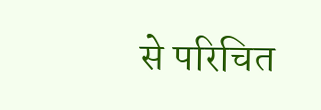से परिचित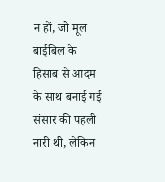न हों, जो मूल बाईबिल के हिसाब से आदम के साथ बनाई गई संसार की पहली नारी थी, लेकिन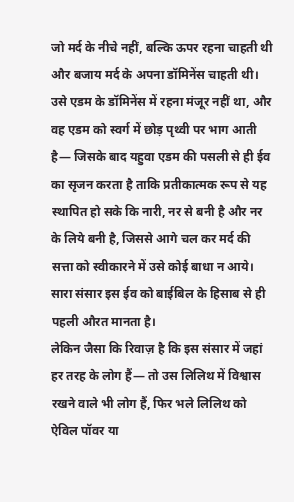जो मर्द के नीचे नहीं, बल्कि ऊपर रहना चाहती थी और बजाय मर्द के अपना डॉमिनेंस चाहती थी। उसे एडम के डॉमिनेंस में रहना मंजूर नहीं था, और वह एडम को स्वर्ग में छोड़ पृथ्वी पर भाग आती है— जिसके बाद यहुवा एडम की पसली से ही ईव का सृजन करता है ताकि प्रतीकात्मक रूप से यह स्थापित हो सके कि नारी, नर से बनी है और नर के लिये बनी है, जिससे आगे चल कर मर्द की सत्ता को स्वीकारने में उसे कोई बाधा न आये। सारा संसार इस ईव को बाईबिल के हिसाब से ही पहली औरत मानता है।
लेकिन जैसा कि रिवाज़ है कि इस संसार में जहां हर तरह के लोग हैं— तो उस लिलिथ में विश्वास रखने वाले भी लोग हैं, फिर भले लिलिथ को ऐविल पॉवर या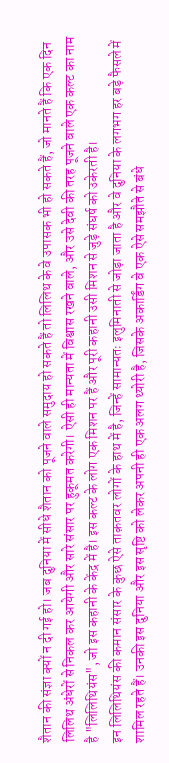शैतान की संज्ञा क्यों न दी गई हो। जब दुनिया में सीधे शैतान को पूजने वाले समुदाय हो सकते हैं तो लिलिथ के वे उपासक भी हो सकते हैं, जो मानते हैं कि एक दिन लिलिथ अंधेरों से निकल कर आयेगी और सारे संसार पर हुकूमत करेगी। ऐसी ही मान्यता में विश्वास रखने वाले, और उसे देवी की तरह पूजने वाले एक कल्ट का नाम है "लिलिथियंस", जो इस कहानी के केंद्र में है। इस कल्ट के लोग एक मिशन पर हैं और पूरी कहानी उसी मिशन से जुड़े संघर्ष को उकेरती है।
इन लिलिथियंस की कमान संसार के कुछ ऐसे ताक़तवर लोगों के हाथ में है, जिन्हें सामान्यतः इलुमिनाती से जोड़ा जाता है और वे दुनिया के लगभग हर बड़े फैसले में शामिल रहते हैं। उनकी इस दुनिया और इस सृष्टि को लेकर अपनी ही एक अलग थ्योरी है, जिसके अकार्डिंग वे एक ऐसे समझौते से बंधे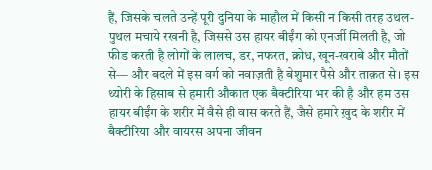हैं, जिसके चलते उन्हें पूरी दुनिया के माहौल में किसी न किसी तरह उथल-पुथल मचाये रखनी है, जिससे उस हायर बीईंग को एनर्जी मिलती है, जो फीड करती है लोगों के लालच, डर, नफरत, क्रोध, खून-खराबे और मौतों से— और बदले में इस वर्ग को नवाज़ती है बेशुमार पैसे और ताक़त से। इस थ्योरी के हिसाब से हमारी औकात एक बैक्टीरिया भर की है और हम उस हायर बीईंग के शरीर में वैसे ही वास करते हैं, जैसे हमारे ख़ुद के शरीर में बैक्टीरिया और वायरस अपना जीवन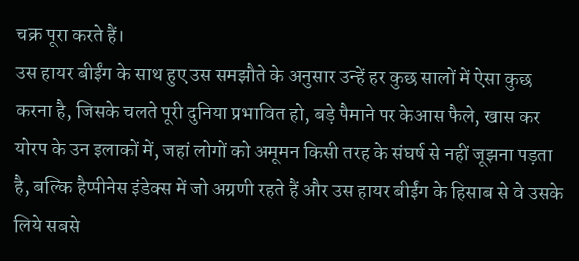चक्र पूरा करते हैं।
उस हायर बीईंग के साथ हुए उस समझौते के अनुसार उन्हें हर कुछ सालों में ऐसा कुछ करना है, जिसके चलते पूरी दुनिया प्रभावित हो, बड़े पैमाने पर केआस फैले, खास कर योरप के उन इलाकों में, जहां लोगों को अमूमन किसी तरह के संघर्ष से नहीं जूझना पड़ता है, बल्कि हैप्पीनेस इंडेक्स में जो अग्रणी रहते हैं और उस हायर बीईंग के हिसाब से वे उसके लिये सबसे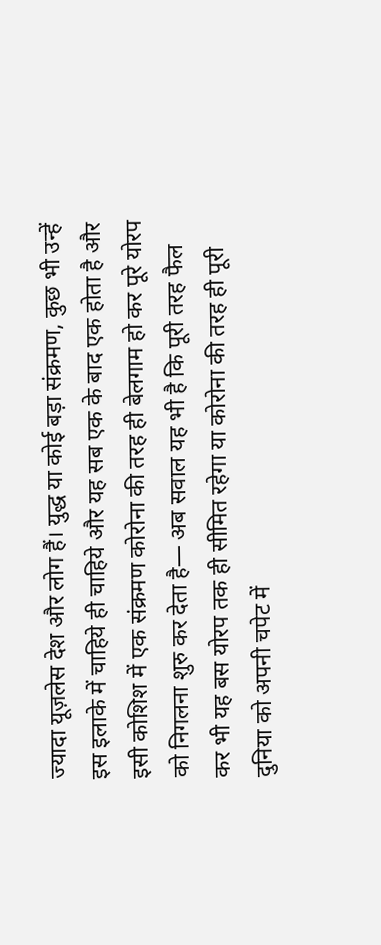ज्यादा यूज़लेस देश और लोग हैं। युद्ध या कोई बड़ा संक्रमण, कुछ भी उन्हें इस इलाके में चाहिये ही चाहिये और यह सब एक के बाद एक होता है और इसी कोशिश में एक संक्रमण कोरोना की तरह ही बेलगाम हो कर पूरे योरप को निगलना शुरु कर देता है— अब सवाल यह भी है कि पूरी तरह फैल कर भी यह बस योरप तक ही सीमित रहेगा या कोरोना की तरह ही पूरी दुनिया को अपनी चपेट में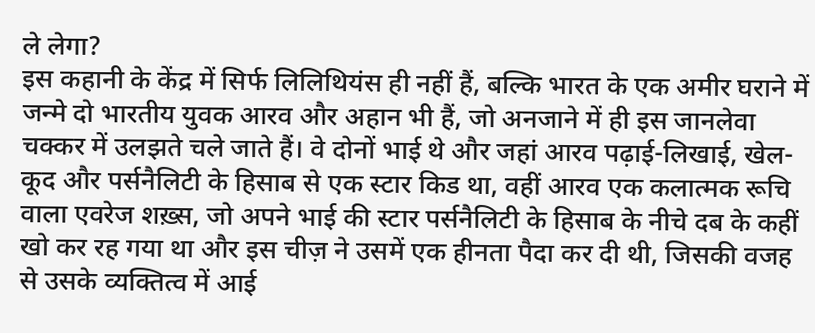ले लेगा?
इस कहानी के केंद्र में सिर्फ लिलिथियंस ही नहीं हैं, बल्कि भारत के एक अमीर घराने में जन्मे दो भारतीय युवक आरव और अहान भी हैं, जो अनजाने में ही इस जानलेवा चक्कर में उलझते चले जाते हैं। वे दोनों भाई थे और जहां आरव पढ़ाई-लिखाई, खेल-कूद और पर्सनैलिटी के हिसाब से एक स्टार किड था, वहीं आरव एक कलात्मक रूचि वाला एवरेज शख़्स, जो अपने भाई की स्टार पर्सनैलिटी के हिसाब के नीचे दब के कहीं खो कर रह गया था और इस चीज़ ने उसमें एक हीनता पैदा कर दी थी, जिसकी वजह से उसके व्यक्तित्व में आई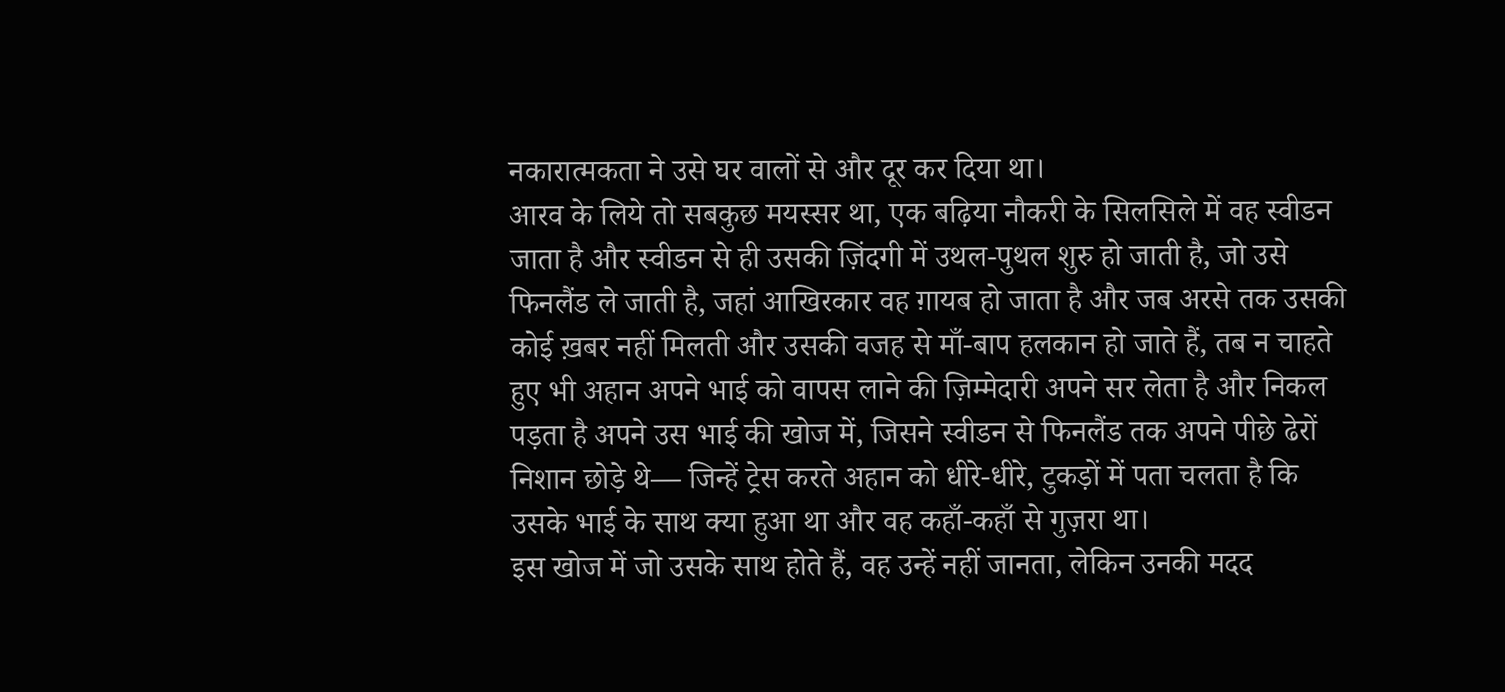नकारात्मकता ने उसे घर वालों से और दूर कर दिया था।
आरव के लिये तो सबकुछ मयस्सर था, एक बढ़िया नौकरी के सिलसिले में वह स्वीडन जाता है और स्वीडन से ही उसकी ज़िंदगी में उथल-पुथल शुरु हो जाती है, जो उसे फिनलैंड ले जाती है, जहां आखिरकार वह ग़ायब हो जाता है और जब अरसे तक उसकी कोई ख़बर नहीं मिलती और उसकी वजह से माँ-बाप हलकान हो जाते हैं, तब न चाहते हुए भी अहान अपने भाई को वापस लाने की ज़िम्मेदारी अपने सर लेता है और निकल पड़ता है अपने उस भाई की खोज में, जिसने स्वीडन से फिनलैंड तक अपने पीछे ढेरों निशान छोड़े थे— जिन्हें ट्रेस करते अहान को धीरे-धीरे, टुकड़ों में पता चलता है कि उसके भाई के साथ क्या हुआ था और वह कहाँ-कहाँ से गुज़रा था।
इस खोज में जो उसके साथ होते हैं, वह उन्हें नहीं जानता, लेकिन उनकी मदद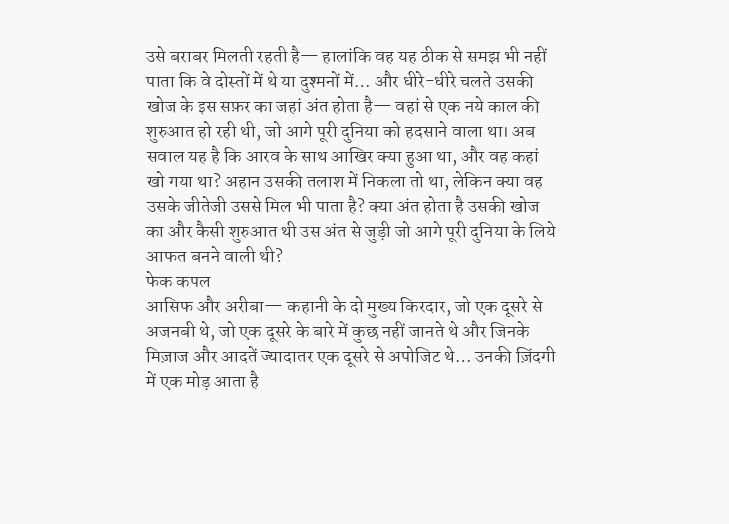उसे बराबर मिलती रहती है— हालांकि वह यह ठीक से समझ भी नहीं पाता कि वे दोस्तों में थे या दुश्मनों में… और धीरे-धीरे चलते उसकी खोज के इस सफ़र का जहां अंत होता है— वहां से एक नये काल की शुरुआत हो रही थी, जो आगे पूरी दुनिया को हदसाने वाला था। अब सवाल यह है कि आरव के साथ आखिर क्या हुआ था, और वह कहां खो गया था? अहान उसकी तलाश में निकला तो था, लेकिन क्या वह उसके जीतेजी उससे मिल भी पाता है? क्या अंत होता है उसकी खोज का और कैसी शुरुआत थी उस अंत से जुड़ी जो आगे पूरी दुनिया के लिये आफत बनने वाली थी?
फेक कपल
आसिफ और अरीबा— कहानी के दो मुख्य किरदार, जो एक दूसरे से अजनबी थे, जो एक दूसरे के बारे में कुछ नहीं जानते थे और जिनके मिज़ाज और आदतें ज्यादातर एक दूसरे से अपोजिट थे… उनकी ज़िंदगी में एक मोड़ आता है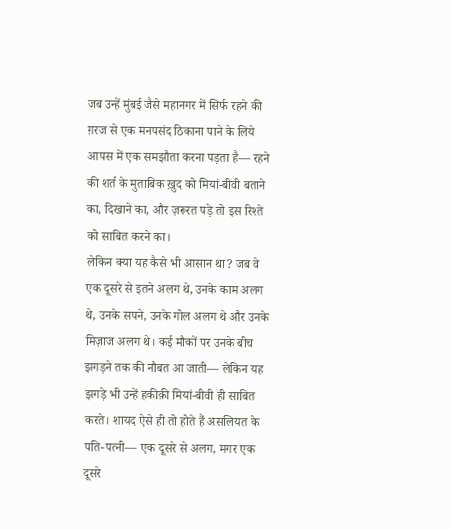जब उन्हें मुंबई जैसे महानगर में सिर्फ रहने की ग़रज से एक मनपसंद ठिकाना पाने के लिये आपस में एक समझौता करना पड़ता है— रहने की शर्त के मुताबिक ख़ुद को मियां-बीवी बताने का, दिखाने का, और ज़रूरत पड़े तो इस रिश्ते को साबित करने का।
लेकिन क्या यह कैसे भी आसान था? जब वे एक दूसरे से इतने अलग थे, उनके काम अलग थे, उनके सपने, उनके गोल अलग थे और उनके मिज़ाज अलग थे। कई मौकों पर उनके बीच झगड़ने तक की नौबत आ जाती— लेकिन यह झगड़े भी उन्हें हकीक़ी मियां-बीवी ही साबित करते। शायद ऐसे ही तो होते हैं असलियत के पति-पत्नी— एक दूसरे से अलग, मगर एक दूसरे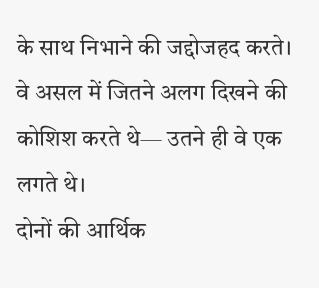के साथ निभाने की जद्दोजहद करते। वे असल में जितने अलग दिखने की कोशिश करते थे— उतने ही वे एक लगते थे।
दोनों की आर्थिक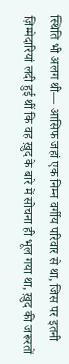स्थिति भी अलग थी— आसिफ जहां एक निम्न वर्गीय परिवार से था, जिस पर इतनी ज़िम्मेदारियां लदी हुई थीं कि वह ख़ुद के बारे में सोचना ही भूल गया था, ख़ुद की जरूरतों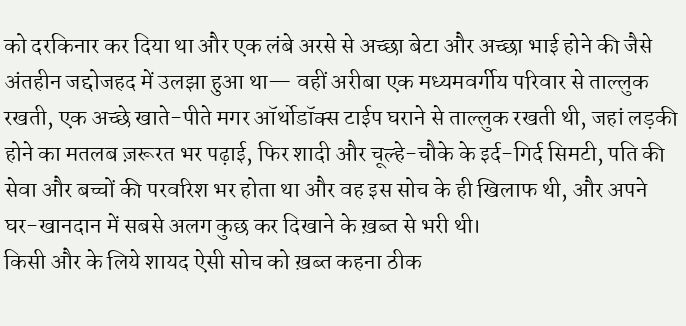को दरकिनार कर दिया था और एक लंबे अरसे से अच्छा बेटा और अच्छा भाई होने की जैसे अंतहीन जद्दोजहद में उलझा हुआ था— वहीं अरीबा एक मध्यमवर्गीय परिवार से ताल्लुक रखती, एक अच्छे खाते-पीते मगर ऑर्थोडॉक्स टाईप घराने से ताल्लुक रखती थी, जहां लड़की होने का मतलब ज़रूरत भर पढ़ाई, फिर शादी और चूल्हे-चौके के इर्द-गिर्द सिमटी, पति की सेवा और बच्चों की परवरिश भर होता था और वह इस सोच के ही खिलाफ थी, और अपने घर-खानदान में सबसे अलग कुछ कर दिखाने के ख़ब्त से भरी थी।
किसी और के लिये शायद ऐसी सोच को ख़ब्त कहना ठीक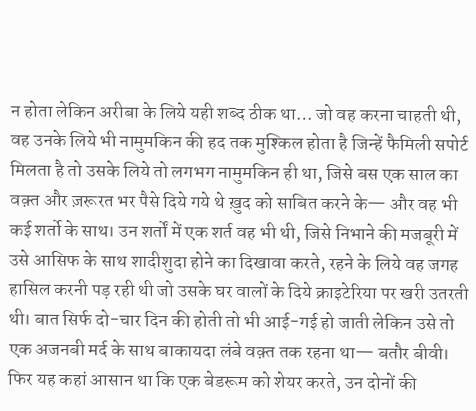न होता लेकिन अरीबा के लिये यही शब्द ठीक था… जो वह करना चाहती थी, वह उनके लिये भी नामुमकिन की हद तक मुश्किल होता है जिन्हें फैमिली सपोर्ट मिलता है तो उसके लिये तो लगभग नामुमकिन ही था, जिसे बस एक साल का वक़्त और ज़रूरत भर पैसे दिये गये थे ख़ुद को साबित करने के— और वह भी कई शर्तो के साथ। उन शर्तों में एक शर्त वह भी थी, जिसे निभाने की मजबूरी में उसे आसिफ के साथ शादीशुदा होने का दिखावा करते, रहने के लिये वह जगह हासिल करनी पड़ रही थी जो उसके घर वालों के दिये क्राइटेरिया पर खरी उतरती थी। बात सिर्फ दो-चार दिन की होती तो भी आई-गई हो जाती लेकिन उसे तो एक अजनबी मर्द के साथ बाकायदा लंबे वक़्त तक रहना था— बतौर बीवी।
फिर यह कहां आसान था कि एक बेडरूम को शेयर करते, उन दोनों की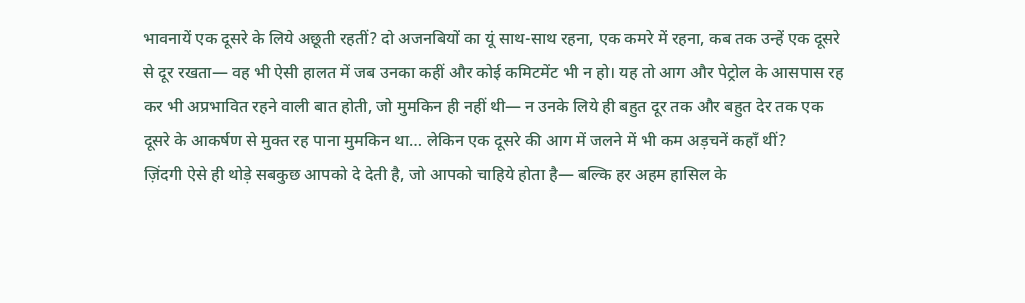भावनायें एक दूसरे के लिये अछूती रहतीं? दो अजनबियों का यूं साथ-साथ रहना, एक कमरे में रहना, कब तक उन्हें एक दूसरे से दूर रखता— वह भी ऐसी हालत में जब उनका कहीं और कोई कमिटमेंट भी न हो। यह तो आग और पेट्रोल के आसपास रह कर भी अप्रभावित रहने वाली बात होती, जो मुमकिन ही नहीं थी— न उनके लिये ही बहुत दूर तक और बहुत देर तक एक दूसरे के आकर्षण से मुक्त रह पाना मुमकिन था… लेकिन एक दूसरे की आग में जलने में भी कम अड़चनें कहाँ थीं?
ज़िंदगी ऐसे ही थोड़े सबकुछ आपको दे देती है, जो आपको चाहिये होता है— बल्कि हर अहम हासिल के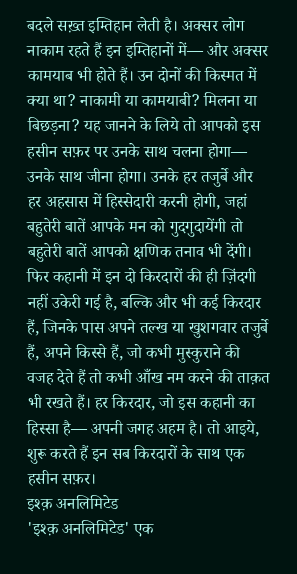बदले सख़्त इम्तिहान लेती है। अक्सर लोग नाकाम रहते हैं इन इम्तिहानों में— और अक्सर कामयाब भी होते हैं। उन दोनों की किस्मत में क्या था? नाकामी या कामयाबी? मिलना या बिछड़ना? यह जानने के लिये तो आपको इस हसीन सफ़र पर उनके साथ चलना होगा— उनके साथ जीना होगा। उनके हर तजुर्बे और हर अहसास में हिस्सेदारी करनी होगी, जहां बहुतेरी बातें आपके मन को गुदगुदायेंगी तो बहुतेरी बातें आपको क्षणिक तनाव भी देंगी।
फिर कहानी में इन दो किरदारों की ही ज़िंदगी नहीं उकेरी गई है, बल्कि और भी कई किरदार हैं, जिनके पास अपने तल्ख या खुशगवार तजुर्बे हैं, अपने किस्से हैं, जो कभी मुस्कुराने की वजह देते हैं तो कभी आँख नम करने की ताक़त भी रखते हैं। हर किरदार, जो इस कहानी का हिस्सा है— अपनी जगह अहम है। तो आइये, शुरू करते हैं इन सब किरदारों के साथ एक हसीन सफ़र।
इश्क़ अनलिमिटेड
'इश्क़ अनलिमिटेड' एक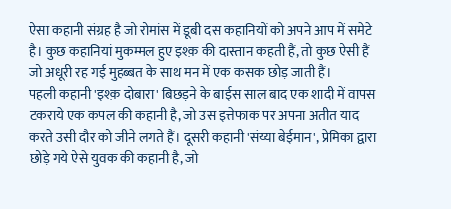ऐसा कहानी संग्रह है जो रोमांस में डूबी दस कहानियों को अपने आप में समेटे है। कुछ कहानियां मुकम्मल हुए इश्क़ की दास्तान कहती हैं, तो कुछ ऐसी हैं जो अधूरी रह गई मुहब्बत के साथ मन में एक कसक छोड़ जाती हैं।
पहली कहानी 'इश्क़ दोबारा' बिछड़ने के बाईस साल बाद एक शादी में वापस टकराये एक कपल की कहानी है, जो उस इत्तेफाक पर अपना अतीत याद करते उसी दौर को जीने लगते हैं। दूसरी कहानी 'संय्या बेईमान', प्रेमिका द्वारा छोड़े गये ऐसे युवक की कहानी है, जो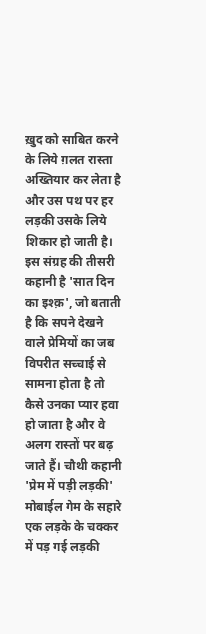ख़ुद को साबित करने के लिये ग़लत रास्ता अख्तियार कर लेता है और उस पथ पर हर लड़की उसके लिये शिकार हो जाती है।
इस संग्रह की तीसरी कहानी है 'सात दिन का इश्क़', जो बताती है कि सपने देखने वाले प्रेमियों का जब विपरीत सच्चाई से सामना होता है तो कैसे उनका प्यार हवा हो जाता है और वे अलग रास्तों पर बढ़ जाते हैं। चौथी कहानी 'प्रेम में पड़ी लड़की' मोबाईल गेम के सहारे एक लड़के के चक्कर में पड़ गई लड़की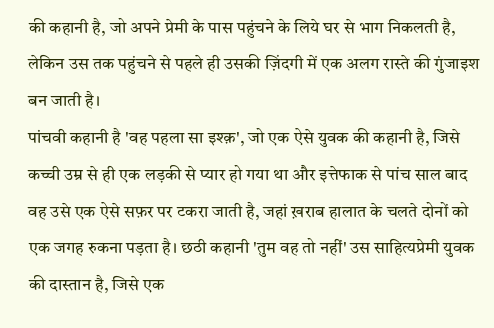की कहानी है, जो अपने प्रेमी के पास पहुंचने के लिये घर से भाग निकलती है, लेकिन उस तक पहुंचने से पहले ही उसकी ज़िंदगी में एक अलग रास्ते की गुंजाइश बन जाती है।
पांचवी कहानी है 'वह पहला सा इश्क़', जो एक ऐसे युवक की कहानी है, जिसे कच्ची उम्र से ही एक लड़की से प्यार हो गया था और इत्तेफाक से पांच साल बाद वह उसे एक ऐसे सफ़र पर टकरा जाती है, जहां ख़राब हालात के चलते दोनों को एक जगह रुकना पड़ता है। छठी कहानी 'तुम वह तो नहीं' उस साहित्यप्रेमी युवक की दास्तान है, जिसे एक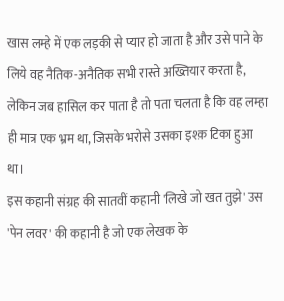खास लम्हे में एक लड़की से प्यार हो जाता है और उसे पाने के लिये वह नैतिक-अनैतिक सभी रास्ते अख्तियार करता है, लेकिन जब हासिल कर पाता है तो पता चलता है कि वह लम्हा ही मात्र एक भ्रम था, जिसके भरोसे उसका इश्क़ टिका हुआ था।
इस कहानी संग्रह की सातवीं कहानी 'लिखे जो खत तुझे' उस 'पेन लवर' की कहानी है जो एक लेखक के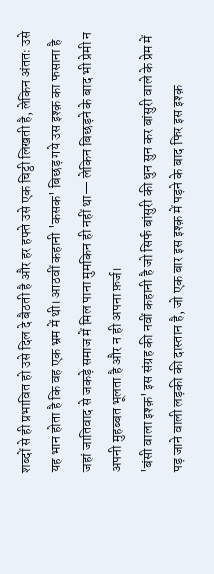शब्दों से ही प्रभावित हो उसे दिल दे बैठती है और हर हफ्ते उसे एक चिट्ठी लिखती है, लेकिन अंततः उसे यह भान होता है कि वह एक भ्रम में थी। आठवीं कहानी 'कसक' बिछड़ गये उस इश्क़ का फसाना है जहां जातिवाद से जकड़े समाज में मिल पाना मुमकिन ही नहीं था— लेकिन बिछड़ने के बाद भी प्रेमी न अपनी मुहब्बत भूलता है और न ही अपना फ़र्ज।
'बंसी वाला इश्क़' इस संग्रह की नवीं कहानी है जो सिर्फ बांसुरी की धुन सुन कर बांसुरी वाले के प्रेम में पड़ जाने वाली लड़की की दास्तान है, जो एक बार इस इश्क़ में पड़ने के बाद फिर इस इश्क़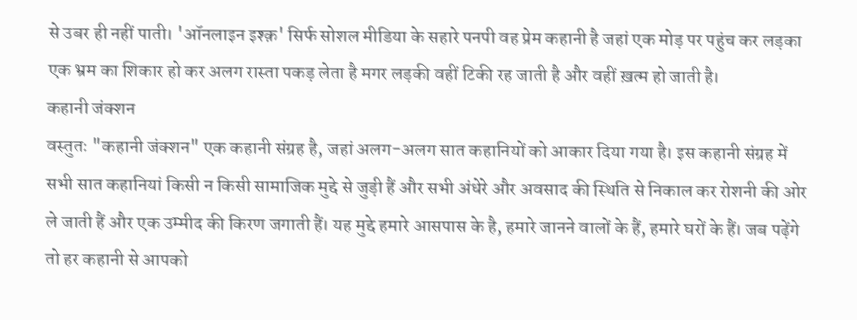से उबर ही नहीं पाती। 'ऑनलाइन इश्क़' सिर्फ सोशल मीडिया के सहारे पनपी वह प्रेम कहानी है जहां एक मोड़ पर पहुंच कर लड़का एक भ्रम का शिकार हो कर अलग रास्ता पकड़ लेता है मगर लड़की वहीं टिकी रह जाती है और वहीं ख़त्म हो जाती है।
कहानी जंक्शन
वस्तुतः "कहानी जंक्शन" एक कहानी संग्रह है, जहां अलग-अलग सात कहानियों को आकार दिया गया है। इस कहानी संग्रह में सभी सात कहानियां किसी न किसी सामाजिक मुद्दे से जुड़ी हैं और सभी अंधेरे और अवसाद की स्थिति से निकाल कर रोशनी की ओर ले जाती हैं और एक उम्मीद की किरण जगाती हैं। यह मुद्दे हमारे आसपास के है, हमारे जानने वालों के हैं, हमारे घरों के हैं। जब पढ़ेंगे तो हर कहानी से आपको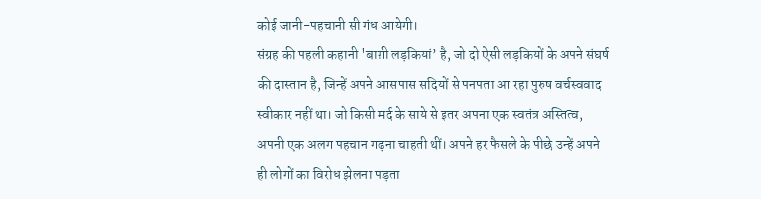कोई जानी-पहचानी सी गंध आयेगी।
संग्रह की पहली कहानी 'बाग़ी लड़कियां’ है, जो दो ऐसी लड़कियों के अपने संघर्ष की दास्तान है, जिन्हें अपने आसपास सदियों से पनपता आ रहा पुरुष वर्चस्ववाद स्वीकार नहीं था। जो किसी मर्द के साये से इतर अपना एक स्वतंत्र अस्तित्व, अपनी एक अलग पहचान गढ़ना चाहती थीं। अपने हर फैसले के पीछे उन्हें अपने ही लोगों का विरोध झेलना पड़ता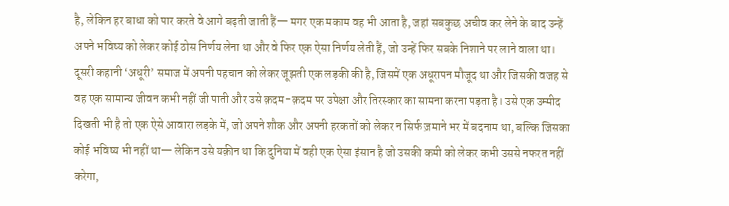है, लेकिन हर बाधा को पार करते वे आगे बढ़ती जाती हैं— मगर एक मकाम वह भी आता है, जहां सबकुछ अचीव कर लेने के बाद उन्हें अपने भविष्य को लेकर कोई ठोस निर्णय लेना था और वे फिर एक ऐसा निर्णय लेती हैं, जो उन्हें फिर सबके निशाने पर लाने वाला था।
दूसरी कहानी ‘अधूरी’ समाज में अपनी पहचान को लेकर जूझती एक लड़की की है, जिसमें एक अधूरापन मौजूद था और जिसकी वजह से वह एक सामान्य जीवन कभी नहीं जी पाती और उसे क़दम-क़दम पर उपेक्षा और तिरस्कार का सामना करना पड़ता है। उसे एक उम्मीद दिखती भी है तो एक ऐसे आवारा लड़के में, जो अपने शौक और अपनी हरकतों को लेकर न सिर्फ ज़माने भर में बदनाम था, बल्कि जिसका कोई भविष्य भी नहीं था— लेकिन उसे यक़ीन था कि दुनिया में वही एक ऐसा इंसान है जो उसकी कमी को लेकर कभी उससे नफरत नहीं करेगा,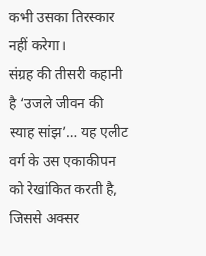कभी उसका तिरस्कार नहीं करेगा।
संग्रह की तीसरी कहानी है ‘उजले जीवन की स्याह सांझ’… यह एलीट वर्ग के उस एकाकीपन को रेखांकित करती है, जिससे अक्सर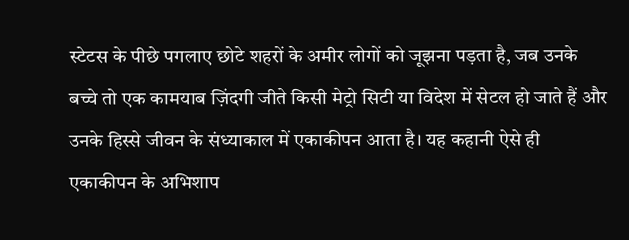स्टेटस के पीछे पगलाए छोटे शहरों के अमीर लोगों को जूझना पड़ता है, जब उनके बच्चे तो एक कामयाब ज़िंदगी जीते किसी मेट्रो सिटी या विदेश में सेटल हो जाते हैं और उनके हिस्से जीवन के संध्याकाल में एकाकीपन आता है। यह कहानी ऐसे ही एकाकीपन के अभिशाप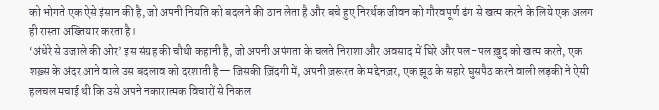को भोगते एक ऐसे इंसान की है, जो अपनी नियति को बदलने की ठान लेता है और बचे हुए निरर्थक जीवन को गौरवपूर्ण ढंग से खत्म करने के लिये एक अलग ही रास्ता अख्तियार करता है।
‘अंधेरे से उजाले की ओर’ इस संग्रह की चौथी कहानी है, जो अपनी अपंगता के चलते निराशा और अवसाद में घिरे और पल-पल ख़ुद को खत्म करते, एक शख़्स के अंदर आने वाले उस बदलाव को दरशाती है— जिसकी ज़िंदगी में, अपनी ज़रूरत के मद्देनज़र, एक झूठ के सहारे घुसपैठ करने वाली लड़की ने ऐसी हलचल मचाई थी कि उसे अपने नकारात्मक विचारों से निकल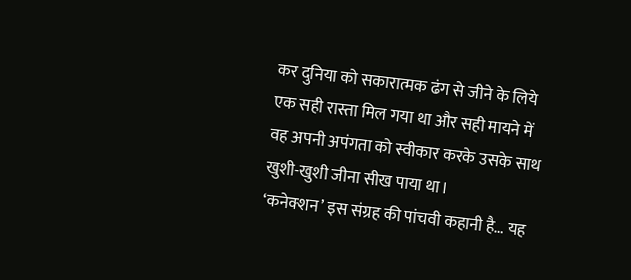कर दुनिया को सकारात्मक ढंग से जीने के लिये एक सही रास्ता मिल गया था और सही मायने में वह अपनी अपंगता को स्वीकार करके उसके साथ खुशी-खुशी जीना सीख पाया था।
‘कनेक्शन’ इस संग्रह की पांचवी कहानी है… यह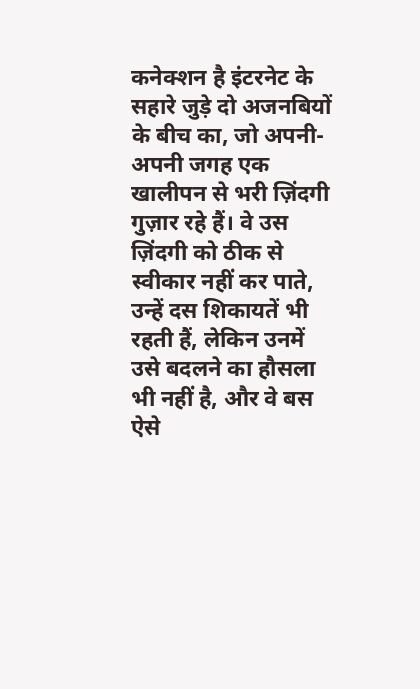कनेक्शन है इंटरनेट के सहारे जुड़े दो अजनबियों के बीच का, जो अपनी-अपनी जगह एक खालीपन से भरी ज़िंदगी गुज़ार रहे हैं। वे उस ज़िंदगी को ठीक से स्वीकार नहीं कर पाते, उन्हें दस शिकायतें भी रहती हैं, लेकिन उनमें उसे बदलने का हौसला भी नहीं है, और वे बस ऐसे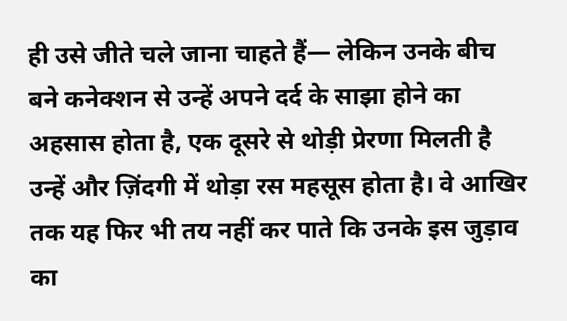ही उसे जीते चले जाना चाहते हैं— लेकिन उनके बीच बने कनेक्शन से उन्हें अपने दर्द के साझा होने का अहसास होता है, एक दूसरे से थोड़ी प्रेरणा मिलती है उन्हें और ज़िंदगी में थोड़ा रस महसूस होता है। वे आखिर तक यह फिर भी तय नहीं कर पाते कि उनके इस जुड़ाव का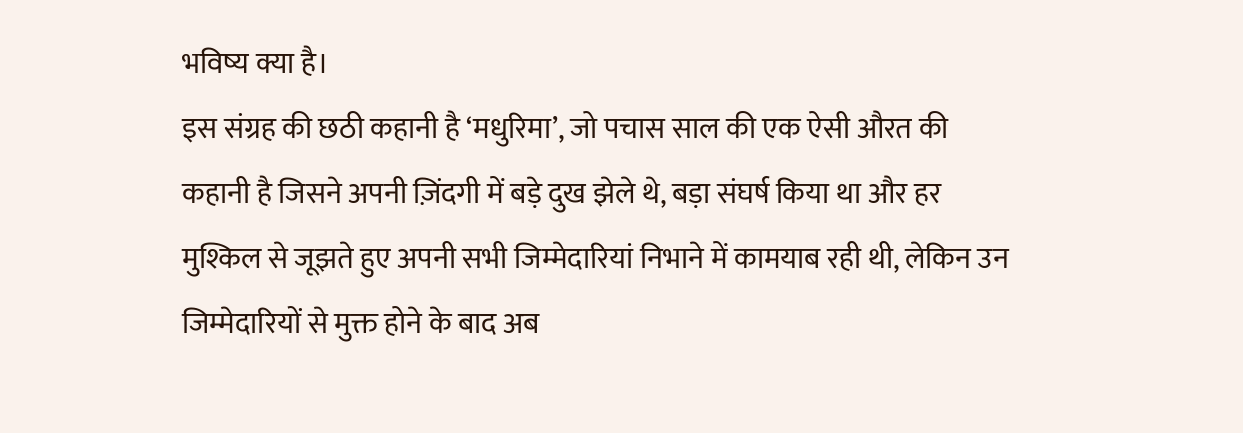भविष्य क्या है।
इस संग्रह की छठी कहानी है ‘मधुरिमा’, जो पचास साल की एक ऐसी औरत की कहानी है जिसने अपनी ज़िंदगी में बड़े दुख झेले थे, बड़ा संघर्ष किया था और हर मुश्किल से जूझते हुए अपनी सभी जिम्मेदारियां निभाने में कामयाब रही थी, लेकिन उन जिम्मेदारियों से मुक्त होने के बाद अब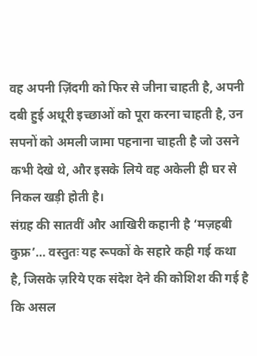वह अपनी ज़िंदगी को फिर से जीना चाहती है, अपनी दबी हुई अधूरी इच्छाओं को पूरा करना चाहती है, उन सपनों को अमली जामा पहनाना चाहती है जो उसने कभी देखे थे, और इसके लिये वह अकेली ही घर से निकल खड़ी होती है।
संग्रह की सातवीं और आखिरी कहानी है ‘मज़हबी कुफ्र’… वस्तुतः यह रूपकों के सहारे कही गई कथा है, जिसके ज़रिये एक संदेश देने की कोशिश की गई है कि असल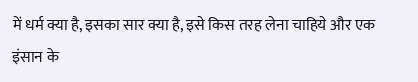में धर्म क्या है, इसका सार क्या है, इसे किस तरह लेना चाहिये और एक इंसान के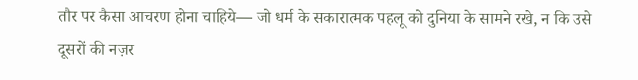तौर पर कैसा आचरण होना चाहिये— जो धर्म के सकारात्मक पहलू को दुनिया के सामने रखे, न कि उसे दूसरों की नज़र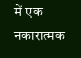में एक नकारात्मक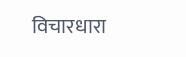विचारधारा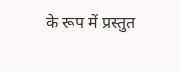के रूप में प्रस्तुत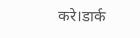करे।डार्क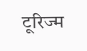टूरिज्म